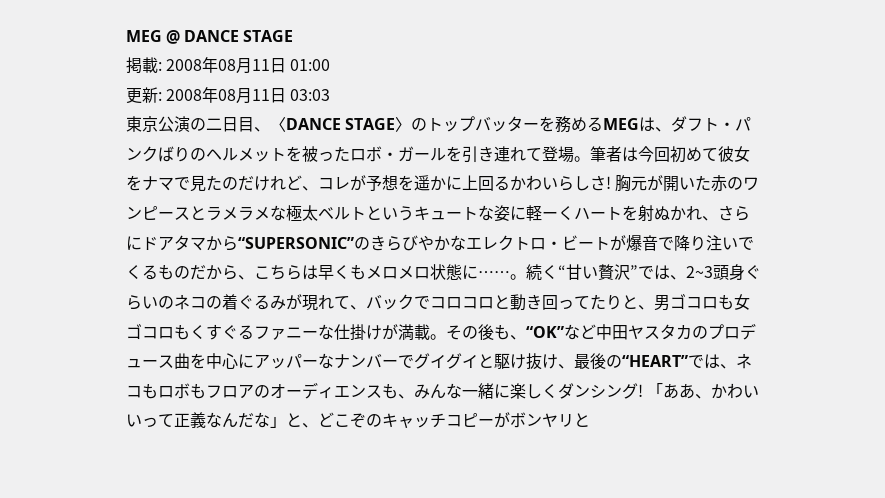MEG @ DANCE STAGE
掲載: 2008年08月11日 01:00
更新: 2008年08月11日 03:03
東京公演の二日目、〈DANCE STAGE〉のトップバッターを務めるMEGは、ダフト・パンクばりのヘルメットを被ったロボ・ガールを引き連れて登場。筆者は今回初めて彼女をナマで見たのだけれど、コレが予想を遥かに上回るかわいらしさ! 胸元が開いた赤のワンピースとラメラメな極太ベルトというキュートな姿に軽ーくハートを射ぬかれ、さらにドアタマから“SUPERSONIC”のきらびやかなエレクトロ・ビートが爆音で降り注いでくるものだから、こちらは早くもメロメロ状態に……。続く“甘い贅沢”では、2~3頭身ぐらいのネコの着ぐるみが現れて、バックでコロコロと動き回ってたりと、男ゴコロも女ゴコロもくすぐるファニーな仕掛けが満載。その後も、“OK”など中田ヤスタカのプロデュース曲を中心にアッパーなナンバーでグイグイと駆け抜け、最後の“HEART”では、ネコもロボもフロアのオーディエンスも、みんな一緒に楽しくダンシング! 「ああ、かわいいって正義なんだな」と、どこぞのキャッチコピーがボンヤリと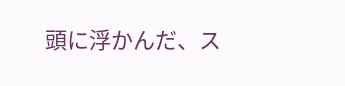頭に浮かんだ、ス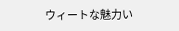ウィートな魅力い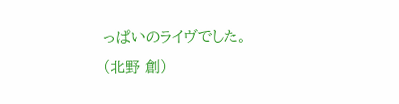っぱいのライヴでした。
(北野 創)